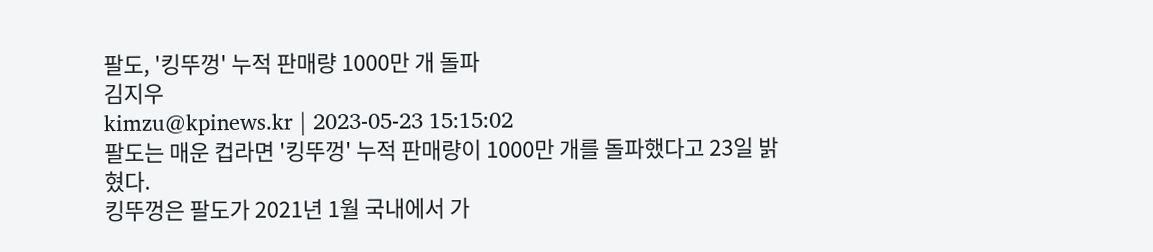팔도, '킹뚜껑' 누적 판매량 1000만 개 돌파
김지우
kimzu@kpinews.kr | 2023-05-23 15:15:02
팔도는 매운 컵라면 '킹뚜껑' 누적 판매량이 1000만 개를 돌파했다고 23일 밝혔다.
킹뚜껑은 팔도가 2021년 1월 국내에서 가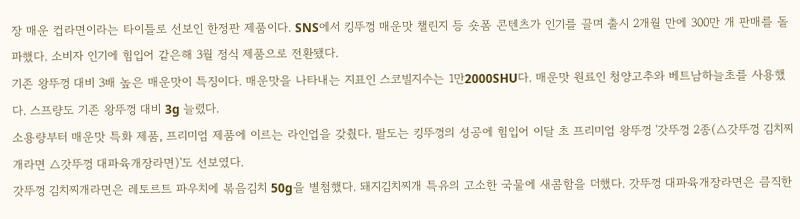장 매운 컵라면이라는 타이틀로 선보인 한정판 제품이다. SNS에서 킹뚜껑 매운맛 챌린지 등 숏폼 콘텐츠가 인기를 끌며 출시 2개월 만에 300만 개 판매를 돌파했다. 소비자 인기에 힘입어 같은해 3월 정식 제품으로 전환됐다.
기존 왕뚜껑 대비 3배 높은 매운맛이 특징이다. 매운맛을 나타내는 지표인 스코빌지수는 1만2000SHU다. 매운맛 원료인 청양고추와 베트남하늘초를 사용했다. 스프량도 기존 왕뚜껑 대비 3g 늘렸다.
소용량부터 매운맛 특화 제품, 프리미엄 제품에 이르는 라인업을 갖췄다. 팔도는 킹뚜껑의 성공에 힘입어 이달 초 프리미엄 왕뚜껑 '갓뚜껑 2종(△갓뚜껑 김치찌개라면 △갓뚜껑 대파육개장라면)'도 선보였다.
갓뚜껑 김치찌개라면은 레토르트 파우치에 볶음김치 50g을 별첨했다. 돼지김치찌개 특유의 고소한 국물에 새콤함을 더했다. 갓뚜껑 대파육개장라면은 큼직한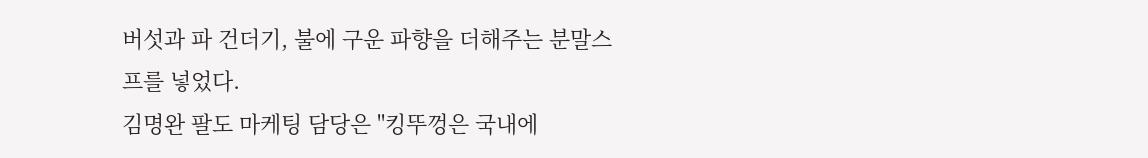버섯과 파 건더기, 불에 구운 파향을 더해주는 분말스프를 넣었다.
김명완 팔도 마케팅 담당은 "킹뚜껑은 국내에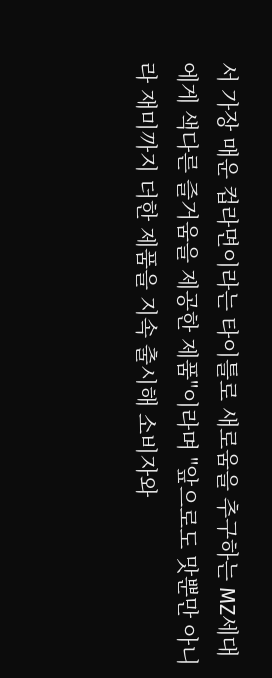서 가장 매운 컵라면이라는 타이틀로 새로움을 추구하는 MZ세대에게 색다른 즐거움을 제공한 제품"이라며 "앞으로도 맛뿐만 아니라 재미까지 더한 제품을 지속 출시해 소비자와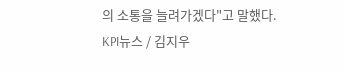의 소통을 늘려가겠다"고 말했다.
KPI뉴스 / 김지우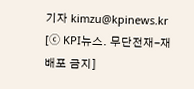기자 kimzu@kpinews.kr
[ⓒ KPI뉴스. 무단전재-재배포 금지]